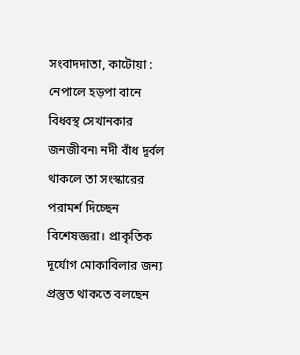সংবাদদাতা, কাটোয়া : নেপালে হড়পা বানে বিধ্বস্থ সেখানকার জনজীবন৷ নদী বাঁধ দূর্বল থাকলে তা সংস্কারের পরামর্শ দিচ্ছেন বিশেষজ্ঞরা। প্রাকৃতিক দূর্যোগ মোকাবিলার জন্য প্রস্তুত থাকতে বলছেন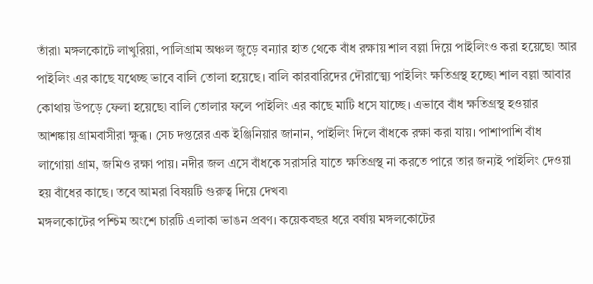তাঁরা৷ মঙ্গলকোটে লাখুরিয়া, পালিগ্রাম অঞ্চল জুড়ে বন্যার হাত থেকে বাঁধ রক্ষায় শাল বল্লা দিয়ে পাইলিংও করা হয়েছে৷ আর পাইলিং এর কাছে যথেচ্ছ ভাবে বালি তোলা হয়েছে। বালি কারবারিদের দৌরাত্ম্যে পাইলিং ক্ষতিগ্রস্থ হচ্ছে৷ শাল বল্লা আবার কোথায় উপড়ে ফেলা হয়েছে৷ বালি তোলার ফলে পাইলিং এর কাছে মাটি ধসে যাচ্ছে। এভাবে বাঁধ ক্ষতিগ্রস্থ হওয়ার আশঙ্কায় গ্রামবাসীরা ক্ষুব্ধ। সেচ দপ্তরের এক ইঞ্জিনিয়ার জানান, পাইলিং দিলে বাঁধকে রক্ষা করা যায়। পাশাপাশি বাঁধ লাগোয়া গ্রাম, জমিও রক্ষা পায়। নদীর জল এসে বাঁধকে সরাসরি যাতে ক্ষতিগ্রস্থ না করতে পারে তার জন্যই পাইলিং দেওয়া হয় বাঁধের কাছে। তবে আমরা বিষয়টি গুরুত্ব দিয়ে দেখব৷
মঙ্গলকোটের পশ্চিম অংশে চারটি এলাকা ভাঙন প্রবণ। কয়েকবছর ধরে বর্ষায় মঙ্গলকোটের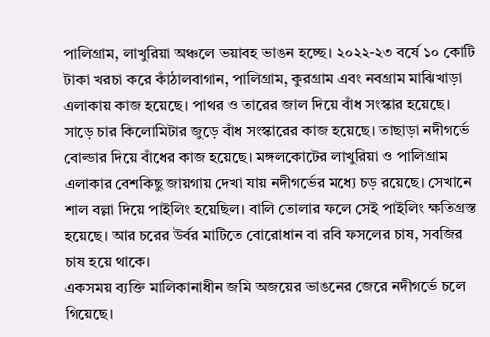পালিগ্রাম, লাখুরিয়া অঞ্চলে ভয়াবহ ভাঙন হচ্ছে। ২০২২-২৩ বর্ষে ১০ কোটি টাকা খরচা করে কাঁঠালবাগান, পালিগ্রাম, কুরগ্রাম এবং নবগ্রাম মাঝিখাড়া এলাকায় কাজ হয়েছে। পাথর ও তারের জাল দিয়ে বাঁধ সংস্কার হয়েছে। সাড়ে চার কিলোমিটার জুড়ে বাঁধ সংস্কারের কাজ হয়েছে। তাছাড়া নদীগর্ভে বোল্ডার দিয়ে বাঁধের কাজ হয়েছে। মঙ্গলকোটের লাখুরিয়া ও পালিগ্রাম এলাকার বেশকিছু জায়গায় দেখা যায় নদীগর্ভের মধ্যে চড় রয়েছে। সেখানে শাল বল্লা দিয়ে পাইলিং হয়েছিল। বালি তোলার ফলে সেই পাইলিং ক্ষতিগ্রস্ত হয়েছে। আর চরের উর্বর মাটিতে বোরোধান বা রবি ফসলের চাষ, সবজির চাষ হয়ে থাকে।
একসময় ব্যক্তি মালিকানাধীন জমি অজয়ের ভাঙনের জেরে নদীগর্ভে চলে গিয়েছে।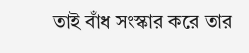তাই বাঁধ সংস্কার করে তার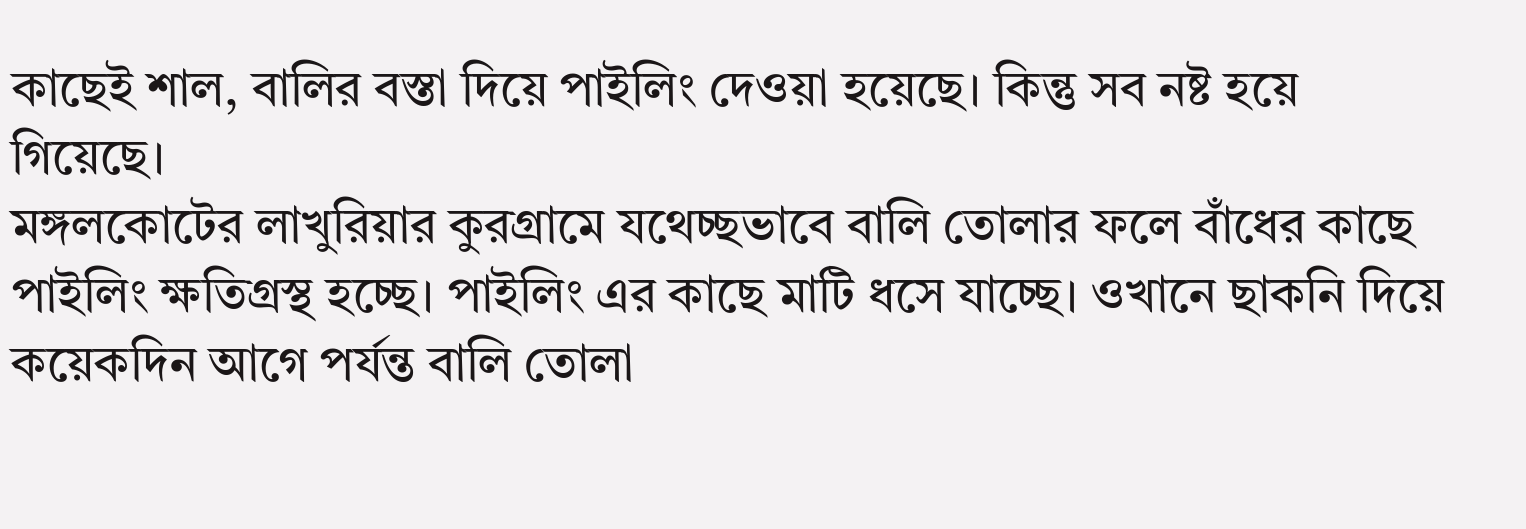কাছেই শাল, বালির বস্তা দিয়ে পাইলিং দেওয়া হয়েছে। কিন্তু সব নষ্ট হয়ে গিয়েছে।
মঙ্গলকোটের লাখুরিয়ার কুরগ্রামে যথেচ্ছভাবে বালি তোলার ফলে বাঁধের কাছে পাইলিং ক্ষতিগ্রস্থ হচ্ছে। পাইলিং এর কাছে মাটি ধসে যাচ্ছে। ওখানে ছাকনি দিয়ে কয়েকদিন আগে পর্যন্ত বালি তোলা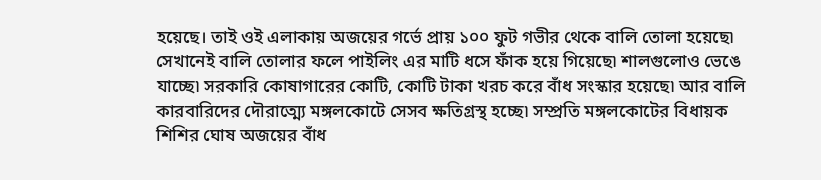হয়েছে। তাই ওই এলাকায় অজয়ের গর্ভে প্রায় ১০০ ফুট গভীর থেকে বালি তোলা হয়েছে৷ সেখানেই বালি তোলার ফলে পাইলিং এর মাটি ধসে ফাঁক হয়ে গিয়েছে৷ শালগুলোও ভেঙে যাচ্ছে৷ সরকারি কোষাগারের কোটি, কোটি টাকা খরচ করে বাঁধ সংস্কার হয়েছে৷ আর বালি কারবারিদের দৌরাত্ম্যে মঙ্গলকোটে সেসব ক্ষতিগ্রস্থ হচ্ছে৷ সম্প্রতি মঙ্গলকোটের বিধায়ক শিশির ঘোষ অজয়ের বাঁধ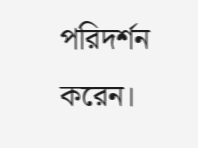পরিদর্শন করেন।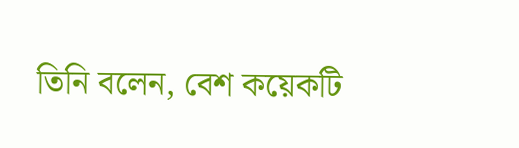তিনি বলেন, বেশ কয়েকটি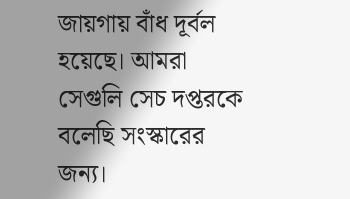জায়গায় বাঁধ দূর্বল হয়েছে। আমরা সেগুলি সেচ দপ্তরকে বলেছি সংস্কারের জন্য।